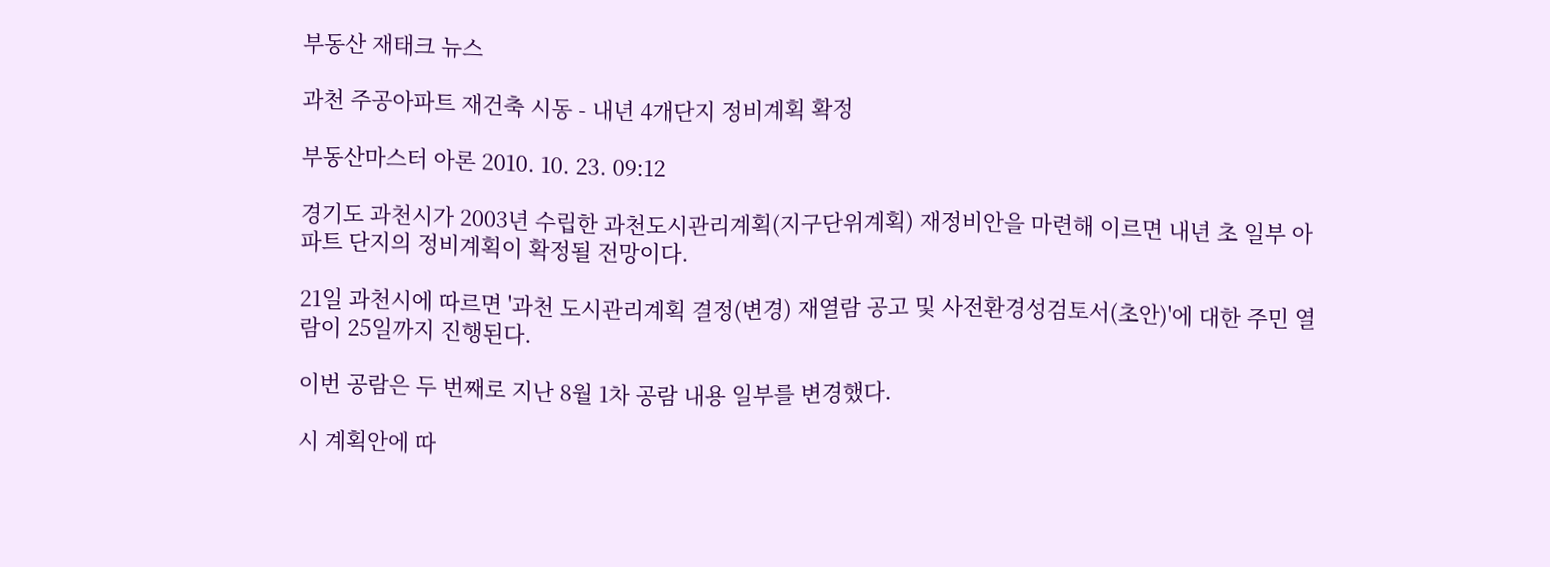부동산 재태크 뉴스

과천 주공아파트 재건축 시동 - 내년 4개단지 정비계획 확정

부동산마스터 아론 2010. 10. 23. 09:12

경기도 과천시가 2003년 수립한 과천도시관리계획(지구단위계획) 재정비안을 마련해 이르면 내년 초 일부 아파트 단지의 정비계획이 확정될 전망이다.

21일 과천시에 따르면 '과천 도시관리계획 결정(변경) 재열람 공고 및 사전환경성검토서(초안)'에 대한 주민 열람이 25일까지 진행된다.

이번 공람은 두 번째로 지난 8월 1차 공람 내용 일부를 변경했다.

시 계획안에 따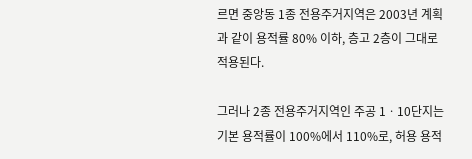르면 중앙동 1종 전용주거지역은 2003년 계획과 같이 용적률 80% 이하, 층고 2층이 그대로 적용된다.

그러나 2종 전용주거지역인 주공 1ㆍ10단지는 기본 용적률이 100%에서 110%로, 허용 용적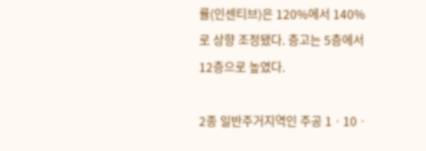률(인센티브)은 120%에서 140%로 상향 조정됐다. 층고는 5층에서 12층으로 높였다.

2종 일반주거지역인 주공 1ㆍ10ㆍ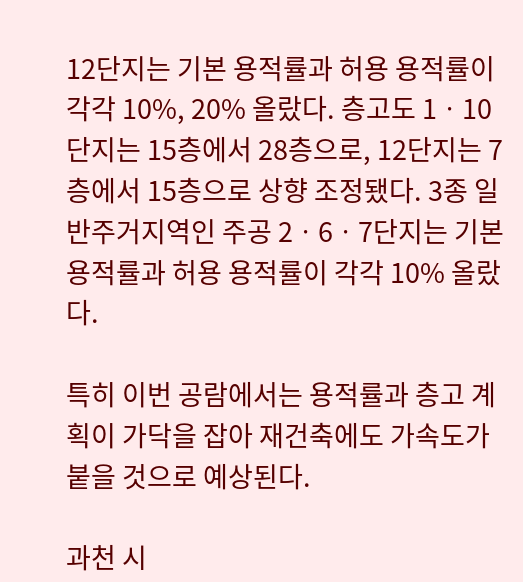12단지는 기본 용적률과 허용 용적률이 각각 10%, 20% 올랐다. 층고도 1ㆍ10단지는 15층에서 28층으로, 12단지는 7층에서 15층으로 상향 조정됐다. 3종 일반주거지역인 주공 2ㆍ6ㆍ7단지는 기본 용적률과 허용 용적률이 각각 10% 올랐다.

특히 이번 공람에서는 용적률과 층고 계획이 가닥을 잡아 재건축에도 가속도가 붙을 것으로 예상된다.

과천 시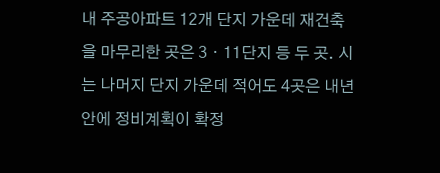내 주공아파트 12개 단지 가운데 재건축을 마무리한 곳은 3ㆍ11단지 등 두 곳. 시는 나머지 단지 가운데 적어도 4곳은 내년 안에 정비계획이 확정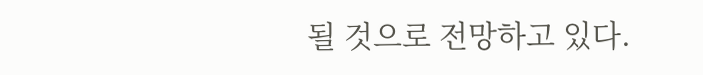될 것으로 전망하고 있다.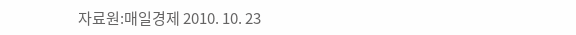자료원:매일경제 2010. 10. 23